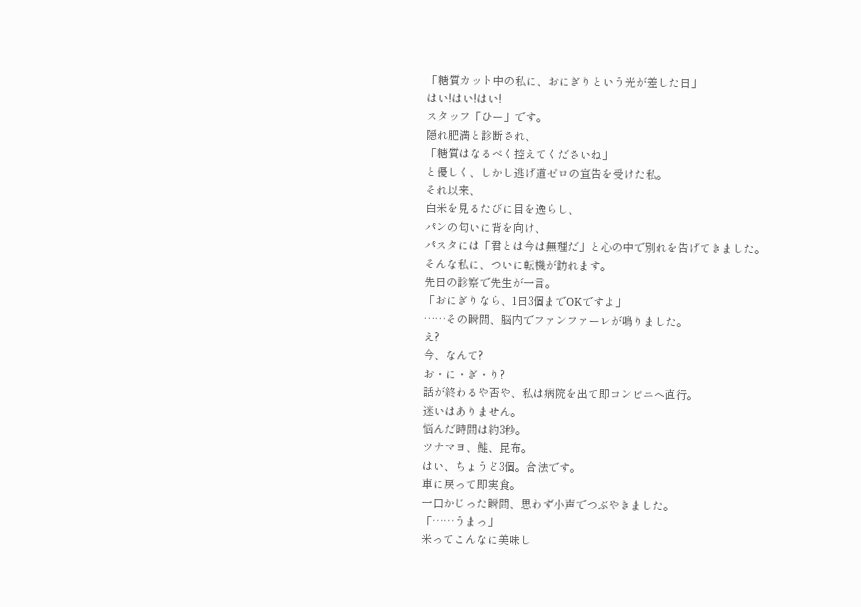「糖質カット中の私に、おにぎりという光が差した日」
はい!はい!はい!
スタッフ「ひー」です。
隠れ肥満と診断され、
「糖質はなるべく控えてくださいね」
と優しく、しかし逃げ道ゼロの宣告を受けた私。
それ以来、
白米を見るたびに目を逸らし、
パンの匂いに背を向け、
パスタには「君とは今は無理だ」と心の中で別れを告げてきました。
そんな私に、ついに転機が訪れます。
先日の診察で先生が一言。
「おにぎりなら、1日3個までOKですよ」
……その瞬間、脳内でファンファーレが鳴りました。
え?
今、なんて?
お・に・ぎ・り?
話が終わるや否や、私は病院を出て即コンビニへ直行。
迷いはありません。
悩んだ時間は約3秒。
ツナマヨ、鮭、昆布。
はい、ちょうど3個。合法です。
車に戻って即実食。
一口かじった瞬間、思わず小声でつぶやきました。
「……うまっ」
米ってこんなに美味し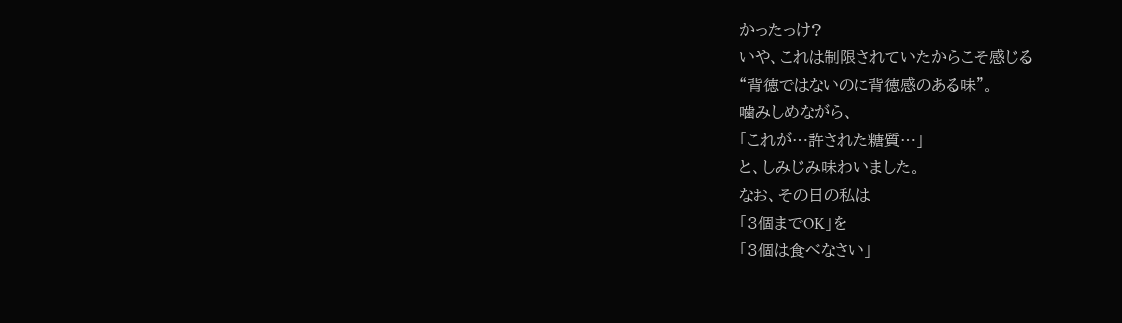かったっけ?
いや、これは制限されていたからこそ感じる
“背徳ではないのに背徳感のある味”。
噛みしめながら、
「これが…許された糖質…」
と、しみじみ味わいました。
なお、その日の私は
「3個までOK」を
「3個は食べなさい」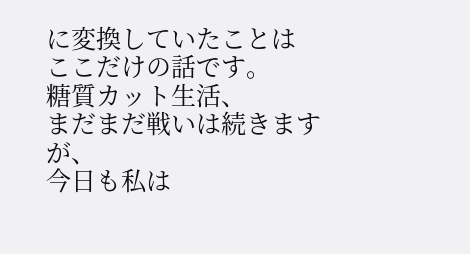に変換していたことは
ここだけの話です。
糖質カット生活、
まだまだ戦いは続きますが、
今日も私は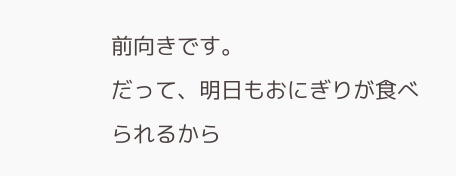前向きです。
だって、明日もおにぎりが食べられるから